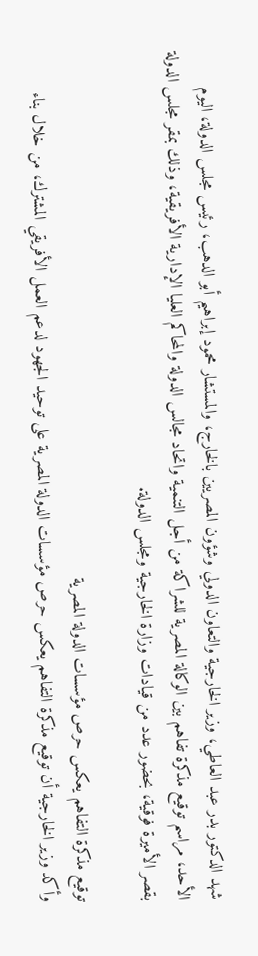شهد الدكتور بدر عبد العاطي، وزير الخارجية والتعاون الدولي وشؤون المصريين بالخارج، والمستشار محمود إبراهيم أبو الدهب، رئيس مجلس الدولة، اليوم الأحد، مراسم توقيع مذكرة تفاهم بين الوكالة المصرية للشراكة من أجل التنمية واتحاد مجالس الدولة والمحاكم العليا الإدارية الأفريقية، وذلك بمقر مجلس الدولة بقصر الأميرة فوقية، بحضور عدد من قيادات وزارة الخارجية ومجلس الدولة.

توقيع مذكرة التفاهم يعكس حرص مؤسسات الدولة المصرية
وأكد وزير الخارجية أن توقيع مذكرة التفاهم يعكس حرص مؤسسات الدولة المصرية على توحيد الجهود لدعم العمل الأفريقي المشترك، من خلال بناء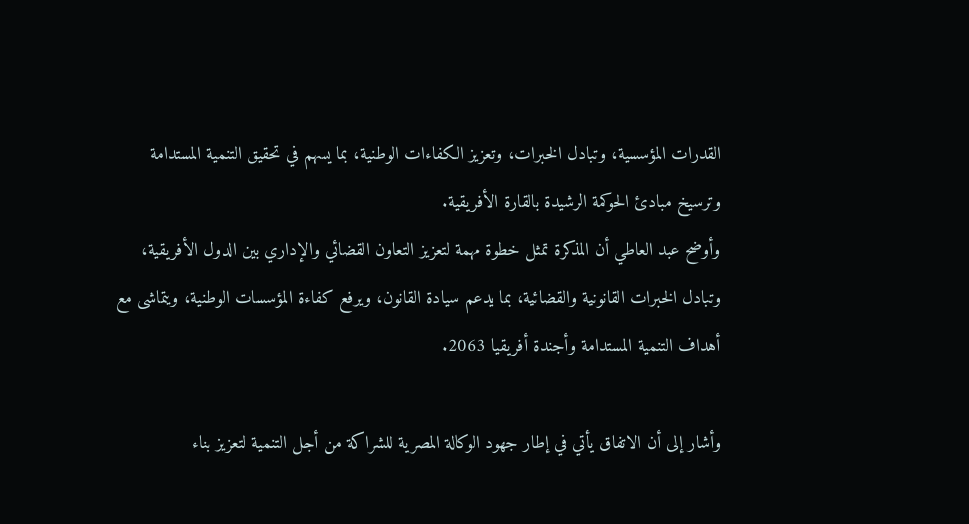القدرات المؤسسية، وتبادل الخبرات، وتعزيز الكفاءات الوطنية، بما يسهم في تحقيق التنمية المستدامة وترسيخ مبادئ الحوكمة الرشيدة بالقارة الأفريقية.
وأوضح عبد العاطي أن المذكرة تمثل خطوة مهمة لتعزيز التعاون القضائي والإداري بين الدول الأفريقية، وتبادل الخبرات القانونية والقضائية، بما يدعم سيادة القانون، ويرفع كفاءة المؤسسات الوطنية، ويتماشى مع أهداف التنمية المستدامة وأجندة أفريقيا 2063.

وأشار إلى أن الاتفاق يأتي في إطار جهود الوكالة المصرية للشراكة من أجل التنمية لتعزيز بناء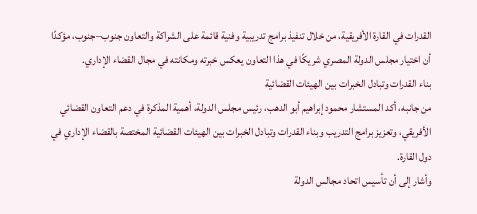القدرات في القارة الأفريقية، من خلال تنفيذ برامج تدريبية وفنية قائمة على الشراكة والتعاون جنوب–جنوب، مؤكدًا أن اختيار مجلس الدولة المصري شريكًا في هذا التعاون يعكس خبرته ومكانته في مجال القضاء الإداري.
بناء القدرات وتبادل الخبرات بين الهيئات القضائية
من جانبه، أكد المستشار محمود إبراهيم أبو الدهب، رئيس مجلس الدولة، أهمية المذكرة في دعم التعاون القضائي الأفريقي، وتعزيز برامج التدريب وبناء القدرات وتبادل الخبرات بين الهيئات القضائية المختصة بالقضاء الإداري في دول القارة.
وأشار إلى أن تأسيس اتحاد مجالس الدولة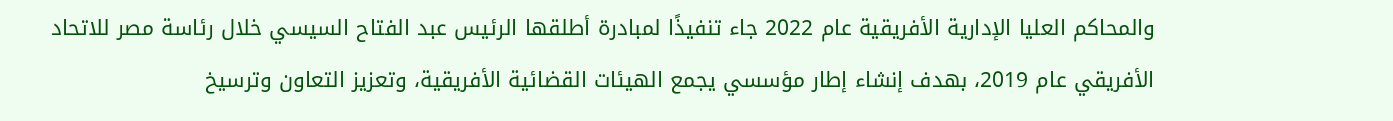والمحاكم العليا الإدارية الأفريقية عام 2022 جاء تنفيذًا لمبادرة أطلقها الرئيس عبد الفتاح السيسي خلال رئاسة مصر للاتحاد الأفريقي عام 2019، بهدف إنشاء إطار مؤسسي يجمع الهيئات القضائية الأفريقية، وتعزيز التعاون وترسيخ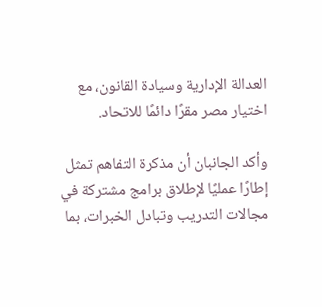العدالة الإدارية وسيادة القانون، مع اختيار مصر مقرًا دائمًا للاتحاد.

وأكد الجانبان أن مذكرة التفاهم تمثل إطارًا عمليًا لإطلاق برامج مشتركة في مجالات التدريب وتبادل الخبرات، بما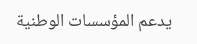يدعم المؤسسات الوطنية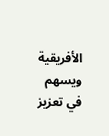الأفريقية ويسهم في تعزيز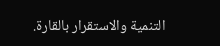التنمية والاستقرار بالقارة.